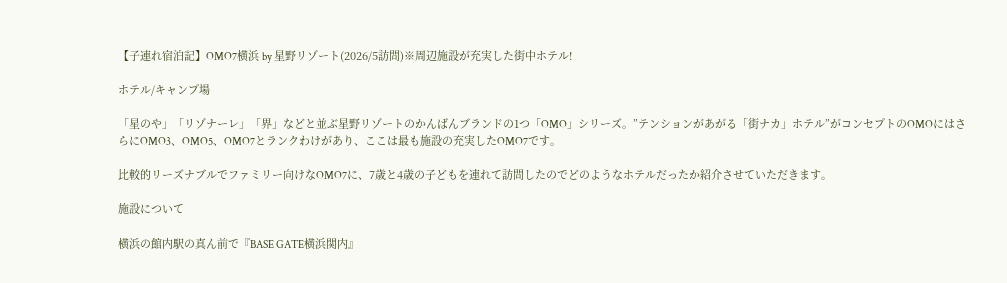【子連れ宿泊記】OMO7横浜 by 星野リゾート(2026/5訪問)※周辺施設が充実した街中ホテル!

ホテル/キャンプ場

「星のや」「リゾナーレ」「界」などと並ぶ星野リゾートのかんばんブランドの1つ「OMO」シリーズ。”テンションがあがる「街ナカ」ホテル”がコンセプトのOMOにはさらにOMO3、OMO5、OMO7とランクわけがあり、ここは最も施設の充実したOMO7です。

比較的リーズナブルでファミリー向けなOMO7に、7歳と4歳の子どもを連れて訪問したのでどのようなホテルだったか紹介させていただきます。

施設について

横浜の館内駅の真ん前で『BASE GATE横浜関内』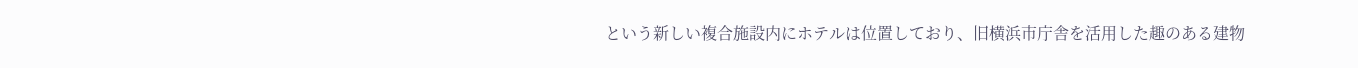という新しい複合施設内にホテルは位置しており、旧横浜市庁舎を活用した趣のある建物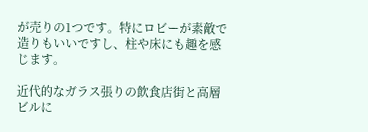が売りの1つです。特にロビーが素敵で造りもいいですし、柱や床にも趣を感じます。

近代的なガラス張りの飲食店街と高層ビルに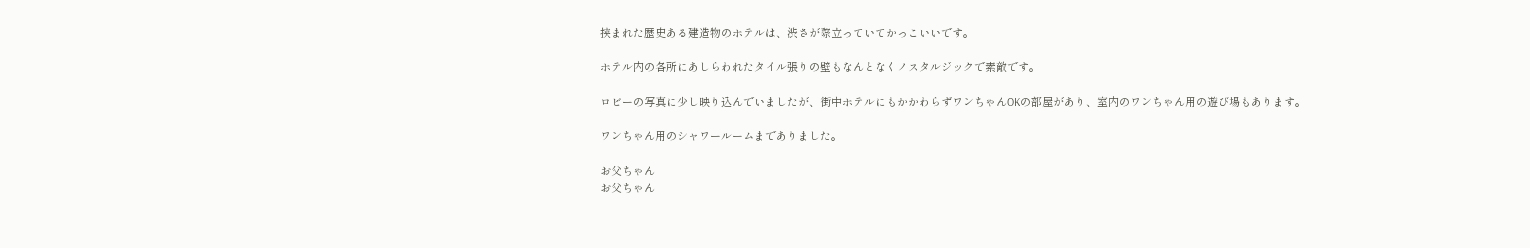挟まれた歴史ある建造物のホテルは、渋さが際立っていてかっこいいです。

ホテル内の各所にあしらわれたタイル張りの壁もなんとなくノスタルジックで素敵です。

ロビーの写真に少し映り込んでいましたが、街中ホテルにもかかわらずワンちゃんOKの部屋があり、室内のワンちゃん用の遊び場もあります。

ワンちゃん用のシャワールームまでありました。

お父ちゃん
お父ちゃん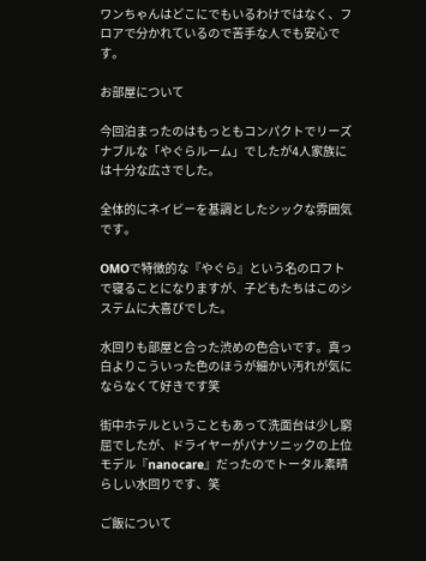ワンちゃんはどこにでもいるわけではなく、フロアで分かれているので苦手な人でも安心です。

お部屋について

今回泊まったのはもっともコンパクトでリーズナブルな「やぐらルーム」でしたが4人家族には十分な広さでした。

全体的にネイビーを基調としたシックな雰囲気です。

OMOで特徴的な『やぐら』という名のロフトで寝ることになりますが、子どもたちはこのシステムに大喜びでした。

水回りも部屋と合った渋めの色合いです。真っ白よりこういった色のほうが細かい汚れが気にならなくて好きです笑

街中ホテルということもあって洗面台は少し窮屈でしたが、ドライヤーがパナソニックの上位モデル『nanocare』だったのでトータル素晴らしい水回りです、笑

ご飯について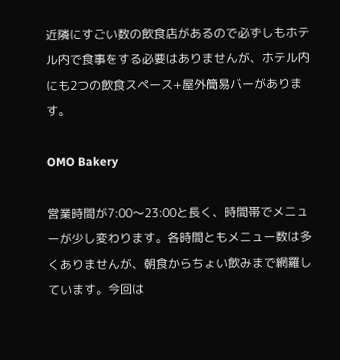近隣にすごい数の飲食店があるので必ずしもホテル内で食事をする必要はありませんが、ホテル内にも2つの飲食スペース+屋外簡易バーがあります。

OMO Bakery

営業時間が7:00〜23:00と長く、時間帯でメニューが少し変わります。各時間ともメニュー数は多くありませんが、朝食からちょい飲みまで網羅しています。今回は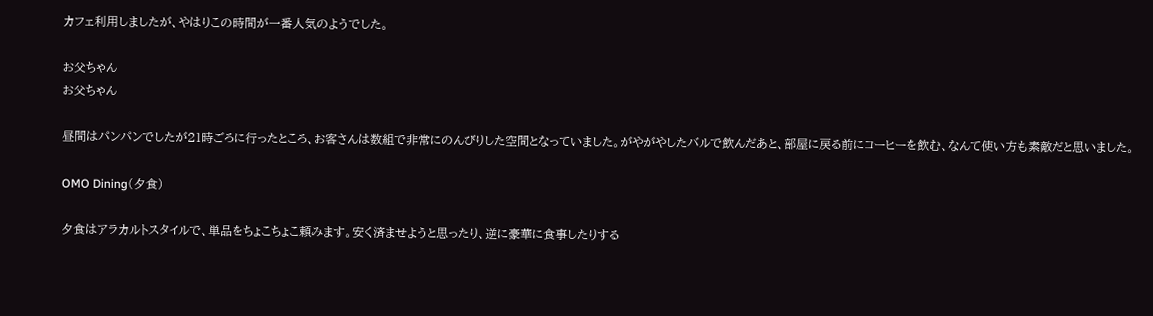カフェ利用しましたが、やはりこの時間が一番人気のようでした。

お父ちゃん
お父ちゃん

昼間はパンパンでしたが21時ごろに行ったところ、お客さんは数組で非常にのんびりした空間となっていました。がやがやしたバルで飲んだあと、部屋に戻る前にコーヒーを飲む、なんて使い方も素敵だと思いました。

OMO Dining(夕食)

夕食はアラカルトスタイルで、単品をちょこちょこ頼みます。安く済ませようと思ったり、逆に豪華に食事したりする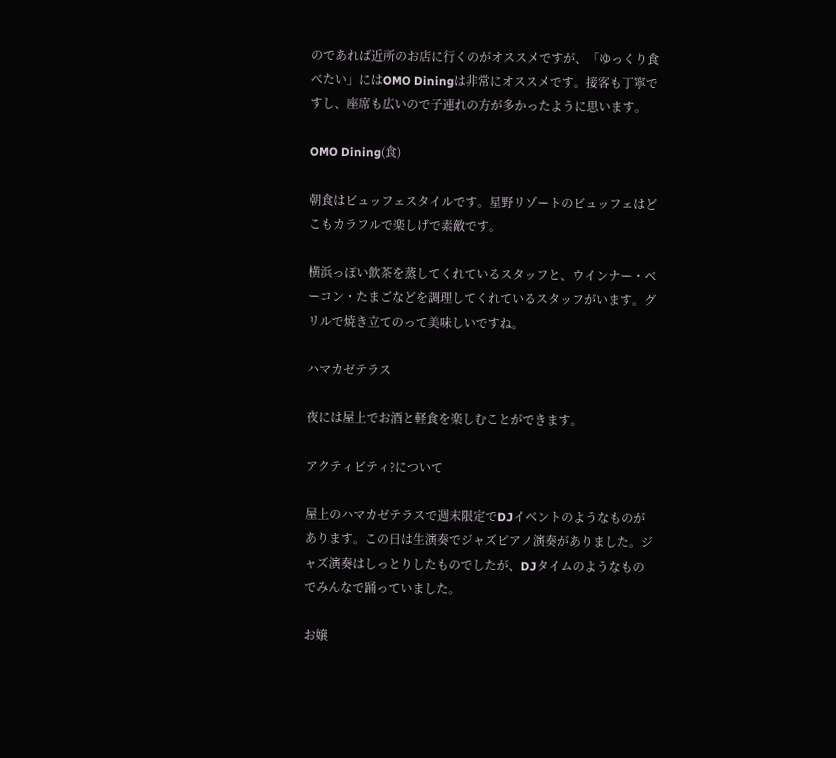のであれば近所のお店に行くのがオススメですが、「ゆっくり食べたい」にはOMO Diningは非常にオススメです。接客も丁寧ですし、座席も広いので子連れの方が多かったように思います。

OMO Dining(食)

朝食はビュッフェスタイルです。星野リゾートのビュッフェはどこもカラフルで楽しげで素敵です。

横浜っぽい飲茶を蒸してくれているスタッフと、ウインナー・ベーコン・たまごなどを調理してくれているスタッフがいます。グリルで焼き立てのって美味しいですね。

ハマカゼテラス

夜には屋上でお酒と軽食を楽しむことができます。

アクティビティ?について

屋上のハマカゼテラスで週末限定でDJイベントのようなものがあります。この日は生演奏でジャズピアノ演奏がありました。ジャズ演奏はしっとりしたものでしたが、DJタイムのようなものでみんなで踊っていました。

お嬢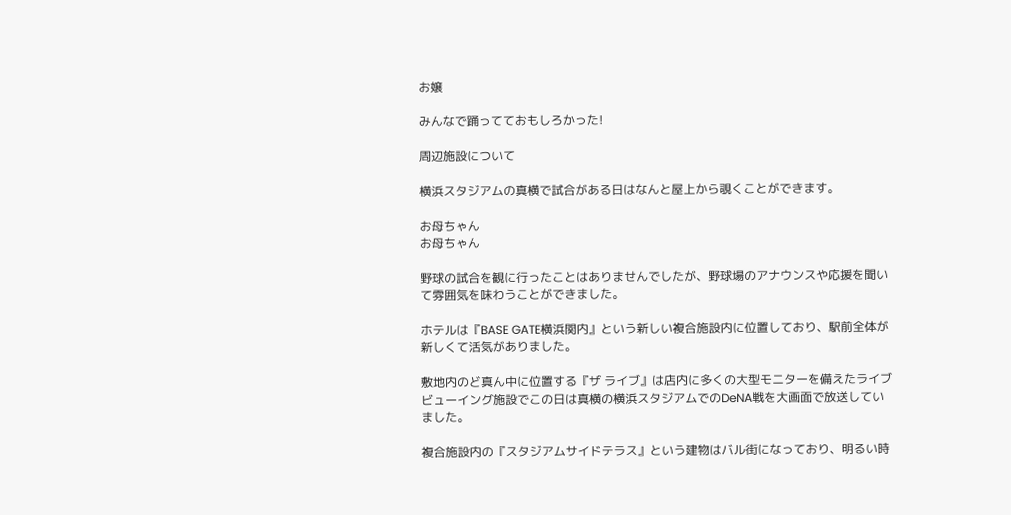お嬢

みんなで踊ってておもしろかった!

周辺施設について

横浜スタジアムの真横で試合がある日はなんと屋上から覗くことができます。

お母ちゃん
お母ちゃん

野球の試合を観に行ったことはありませんでしたが、野球場のアナウンスや応援を聞いて雰囲気を味わうことができました。

ホテルは『BASE GATE横浜関内』という新しい複合施設内に位置しており、駅前全体が新しくて活気がありました。

敷地内のど真ん中に位置する『ザ ライブ』は店内に多くの大型モニターを備えたライブビューイング施設でこの日は真横の横浜スタジアムでのDeNA戦を大画面で放送していました。

複合施設内の『スタジアムサイドテラス』という建物はバル街になっており、明るい時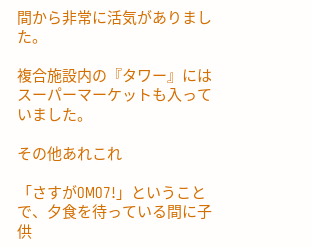間から非常に活気がありました。

複合施設内の『タワー』にはスーパーマーケットも入っていました。

その他あれこれ

「さすがOMO7!」ということで、夕食を待っている間に子供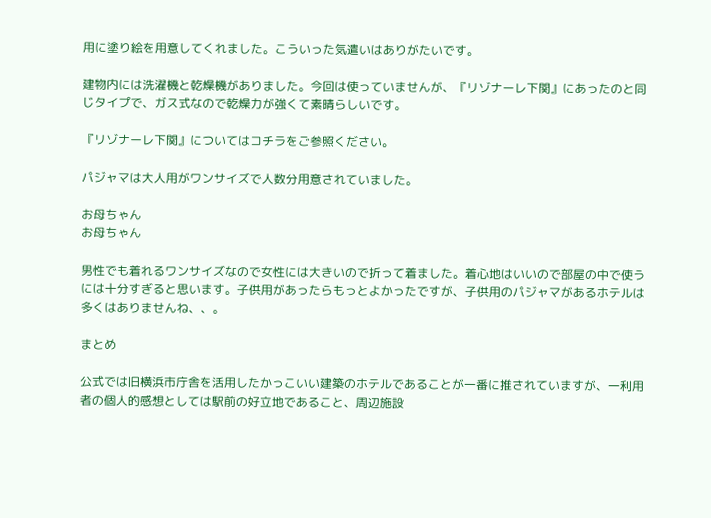用に塗り絵を用意してくれました。こういった気遣いはありがたいです。

建物内には洗濯機と乾燥機がありました。今回は使っていませんが、『リゾナーレ下関』にあったのと同じタイプで、ガス式なので乾燥力が強くて素晴らしいです。

『リゾナーレ下関』についてはコチラをご参照ください。

パジャマは大人用がワンサイズで人数分用意されていました。

お母ちゃん
お母ちゃん

男性でも着れるワンサイズなので女性には大きいので折って着ました。着心地はいいので部屋の中で使うには十分すぎると思います。子供用があったらもっとよかったですが、子供用のパジャマがあるホテルは多くはありませんね、、。

まとめ

公式では旧横浜市庁舎を活用したかっこいい建築のホテルであることが一番に推されていますが、一利用者の個人的感想としては駅前の好立地であること、周辺施設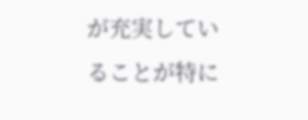が充実していることが特に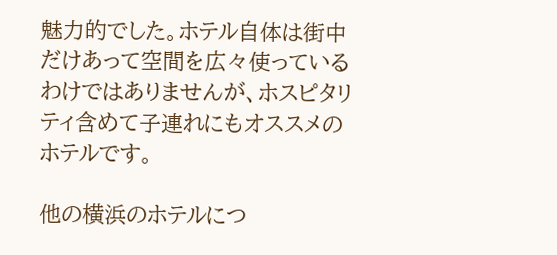魅力的でした。ホテル自体は街中だけあって空間を広々使っているわけではありませんが、ホスピタリティ含めて子連れにもオススメのホテルです。

他の横浜のホテルにつ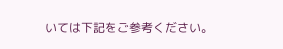いては下記をご参考ください。